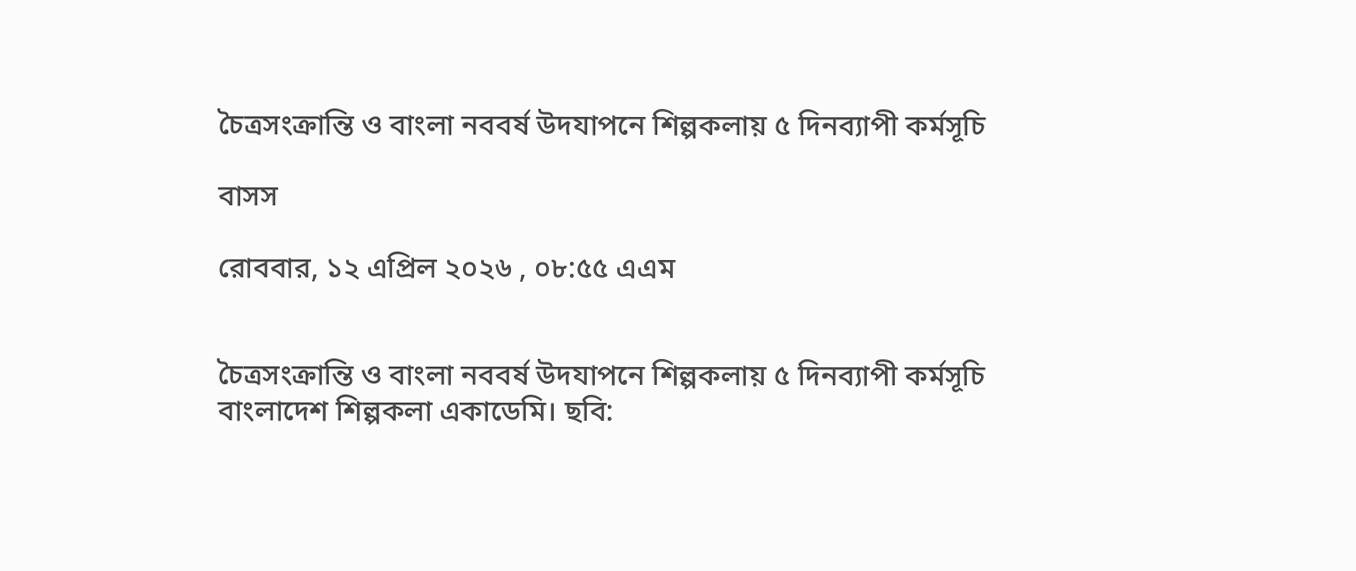চৈত্রসংক্রান্তি ও বাংলা নববর্ষ উদযাপনে শিল্পকলায় ৫ দিনব্যাপী কর্মসূচি

বাসস

রোববার, ১২ এপ্রিল ২০২৬ , ০৮:৫৫ এএম


চৈত্রসংক্রান্তি ও বাংলা নববর্ষ উদযাপনে শিল্পকলায় ৫ দিনব্যাপী কর্মসূচি
বাংলাদেশ শিল্পকলা একাডেমি। ছবি: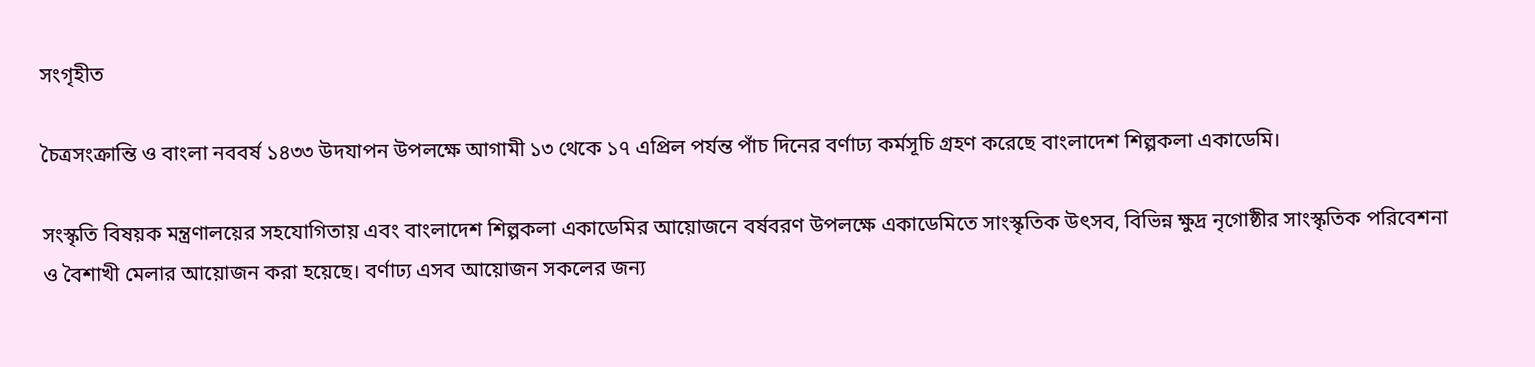সংগৃহীত

চৈত্রসংক্রান্তি ও বাংলা নববর্ষ ১৪৩৩ উদযাপন উপলক্ষে আগামী ১৩ থেকে ১৭ এপ্রিল পর্যন্ত পাঁচ দিনের বর্ণাঢ্য কর্মসূচি গ্রহণ করেছে বাংলাদেশ শিল্পকলা একাডেমি।

সংস্কৃতি বিষয়ক মন্ত্রণালয়ের সহযোগিতায় এবং বাংলাদেশ শিল্পকলা একাডেমির আয়োজনে বর্ষবরণ উপলক্ষে একাডেমিতে সাংস্কৃতিক উৎসব, বিভিন্ন ক্ষুদ্র নৃগোষ্ঠীর সাংস্কৃতিক পরিবেশনা ও বৈশাখী মেলার আয়োজন করা হয়েছে। বর্ণাঢ্য এসব আয়োজন সকলের জন্য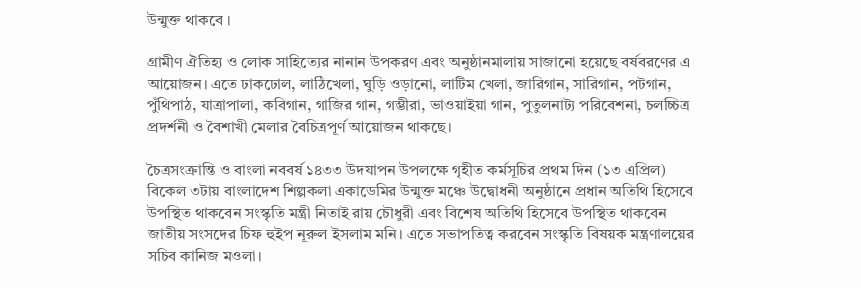উন্মুক্ত থাকবে ।

গ্রামীণ ঐতিহ্য ও লোক সাহিত্যের নানান উপকরণ এবং অনুষ্ঠানমালায় সাজানো হয়েছে বর্ষবরণের এ আয়োজন। এতে ঢাকঢোল, লাঠিখেলা, ঘুড়ি ওড়ানো, লাটিম খেলা, জারিগান, সারিগান, পটগান, পুঁথিপাঠ, যাত্রাপালা, কবিগান, গাজির গান, গম্ভীরা, ভাওয়াইয়া গান, পুতুলনাট্য পরিবেশনা, চলচ্চিত্র প্রদর্শনী ও বৈশাখী মেলার বৈচিত্রপূর্ণ আয়োজন থাকছে।

চৈত্রসংক্রান্তি ও বাংলা নববর্ষ ১৪৩৩ উদযাপন উপলক্ষে গৃহীত কর্মসূচির প্রথম দিন (১৩ এপ্রিল) বিকেল ৩টায় বাংলাদেশ শিল্পকলা একাডেমির উন্মুক্ত মঞ্চে উদ্বোধনী অনুষ্ঠানে প্রধান অতিথি হিসেবে উপস্থিত থাকবেন সংস্কৃতি মন্ত্রী নিতাই রায় চৌধুরী এবং বিশেষ অতিথি হিসেবে উপস্থিত থাকবেন জাতীয় সংসদের চিফ হুইপ নূরুল ইসলাম মনি। এতে সভাপতিত্ব করবেন সংস্কৃতি বিষয়ক মন্ত্রণালয়ের সচিব কানিজ মওলা।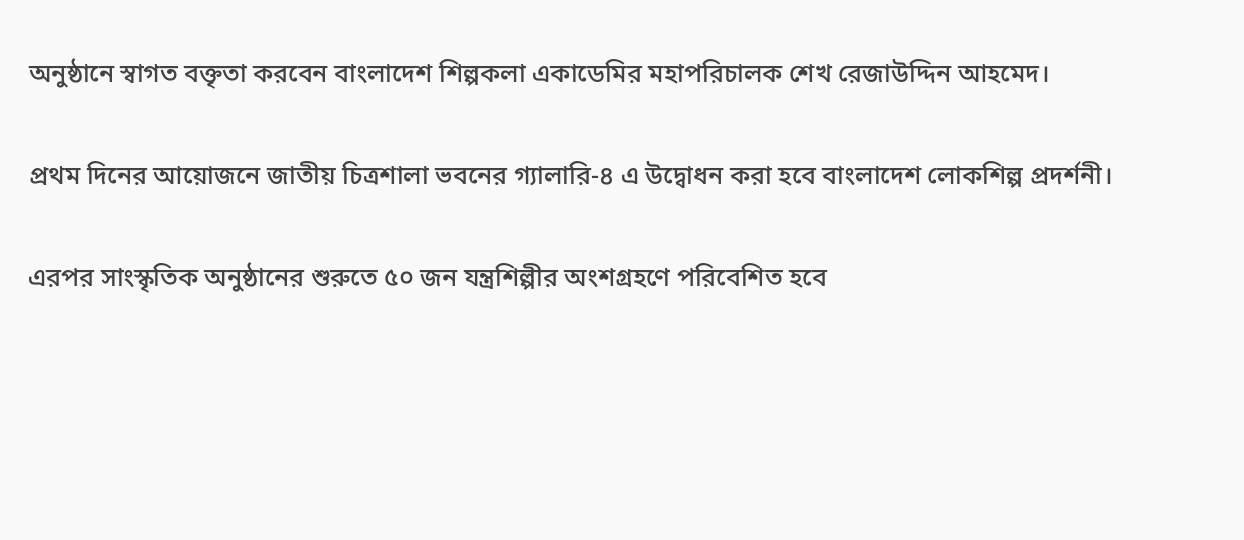অনুষ্ঠানে স্বাগত বক্তৃতা করবেন বাংলাদেশ শিল্পকলা একাডেমির মহাপরিচালক শেখ রেজাউদ্দিন আহমেদ।

প্রথম দিনের আয়োজনে জাতীয় চিত্রশালা ভবনের গ্যালারি-৪ এ উদ্বোধন করা হবে বাংলাদেশ লোকশিল্প প্রদর্শনী।

এরপর সাংস্কৃতিক অনুষ্ঠানের শুরুতে ৫০ জন যন্ত্রশিল্পীর অংশগ্রহণে পরিবেশিত হবে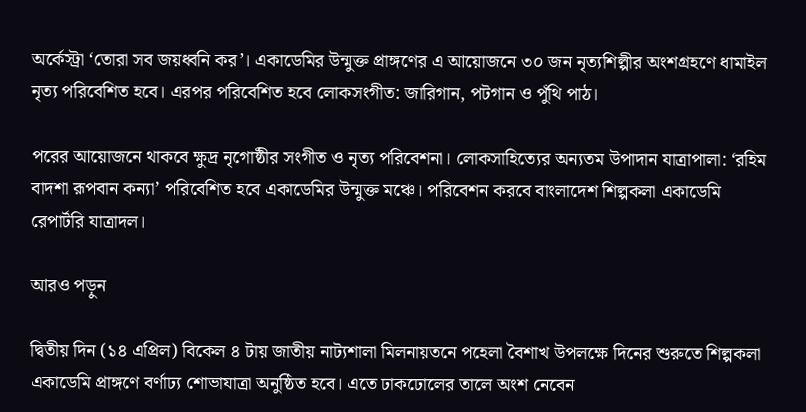অর্কেস্ট্রা ‘তোরা সব জয়ধ্বনি কর’। একাডেমির উন্মুক্ত প্রাঙ্গণের এ আয়োজনে ৩০ জন নৃত্যশিল্পীর অংশগ্রহণে ধামাইল নৃত্য পরিবেশিত হবে। এরপর পরিবেশিত হবে লোকসংগীত: জারিগান, পটগান ও পুঁথি পাঠ।

পরের আয়োজনে থাকবে ক্ষুদ্র নৃগোষ্ঠীর সংগীত ও নৃত্য পরিবেশনা। লোকসাহিত্যের অন্যতম উপাদান যাত্রাপালা: ‘রহিম বাদশা রূপবান কন্যা’ পরিবেশিত হবে একাডেমির উন্মুক্ত মঞ্চে। পরিবেশন করবে বাংলাদেশ শিল্পকলা একাডেমি রেপার্টরি যাত্রাদল।

আরও পড়ুন

দ্বিতীয় দিন (১৪ এপ্রিল) বিকেল ৪ টায় জাতীয় নাট্যশালা মিলনায়তনে পহেলা বৈশাখ উপলক্ষে দিনের শুরুতে শিল্পকলা একাডেমি প্রাঙ্গণে বর্ণাঢ্য শোভাযাত্রা অনুষ্ঠিত হবে। এতে ঢাকঢোলের তালে অংশ নেবেন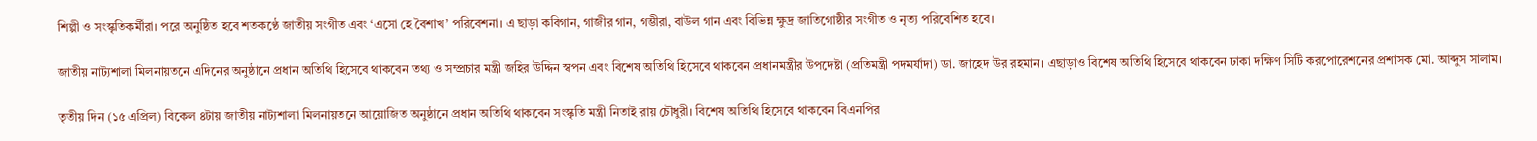শিল্পী ও সংস্কৃতিকর্মীরা। পরে অনুষ্ঠিত হবে শতকণ্ঠে জাতীয় সংগীত এবং ‘এসো হে বৈশাখ’ পরিবেশনা। এ ছাড়া কবিগান, গাজীর গান, গম্ভীরা, বাউল গান এবং বিভিন্ন ক্ষুদ্র জাতিগোষ্ঠীর সংগীত ও নৃত্য পরিবেশিত হবে।

জাতীয় নাট্যশালা মিলনায়তনে এদিনের অনুষ্ঠানে প্রধান অতিথি হিসেবে থাকবেন তথ্য ও সম্প্রচার মন্ত্রী জহির উদ্দিন স্বপন এবং বিশেষ অতিথি হিসেবে থাকবেন প্রধানমন্ত্রীর উপদেষ্টা (প্রতিমন্ত্রী পদমর্যাদা) ডা. জাহেদ উর রহমান। এছাড়াও বিশেষ অতিথি হিসেবে থাকবেন ঢাকা দক্ষিণ সিটি করপোরেশনের প্রশাসক মো. আব্দুস সালাম।

তৃতীয় দিন (১৫ এপ্রিল) বিকেল ৪টায় জাতীয় নাট্যশালা মিলনায়তনে আয়োজিত অনুষ্ঠানে প্রধান অতিথি থাকবেন সংস্কৃতি মন্ত্রী নিতাই রায় চৌধুরী। বিশেষ অতিথি হিসেবে থাকবেন বিএনপির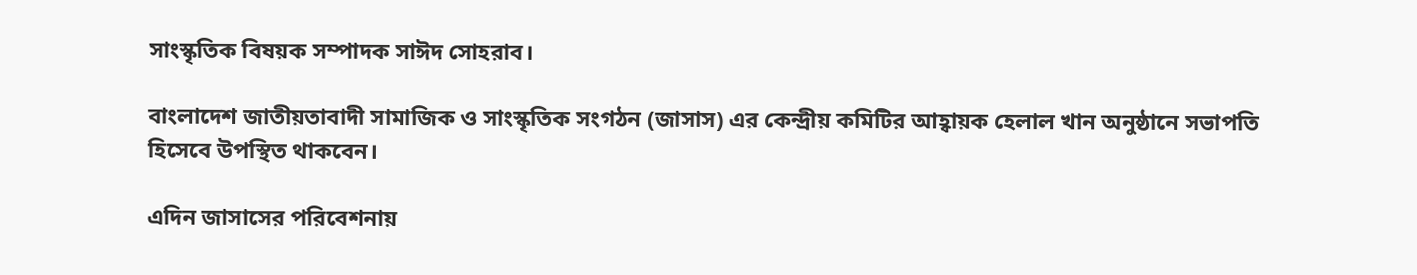সাংস্কৃতিক বিষয়ক সম্পাদক সাঈদ সোহরাব।

বাংলাদেশ জাতীয়তাবাদী সামাজিক ও সাংস্কৃতিক সংগঠন (জাসাস) এর কেন্দ্রীয় কমিটির আহ্বায়ক হেলাল খান অনুষ্ঠানে সভাপতি হিসেবে উপস্থিত থাকবেন।

এদিন জাসাসের পরিবেশনায়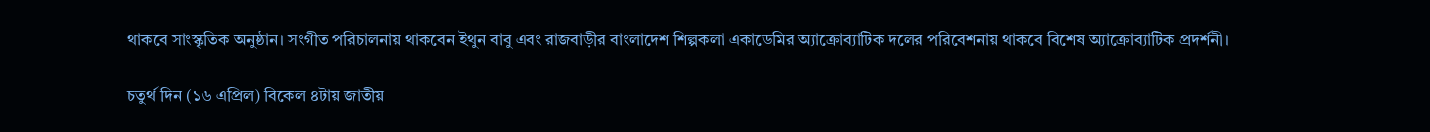থাকবে সাংস্কৃতিক অনুষ্ঠান। সংগীত পরিচালনায় থাকবেন ইথুন বাবু এবং রাজবাড়ীর বাংলাদেশ শিল্পকলা একাডেমির অ্যাক্রোব্যাটিক দলের পরিবেশনায় থাকবে বিশেষ অ্যাক্রোব্যাটিক প্রদর্শনী।

চতুর্থ দিন (১৬ এপ্রিল) বিকেল ৪টায় জাতীয়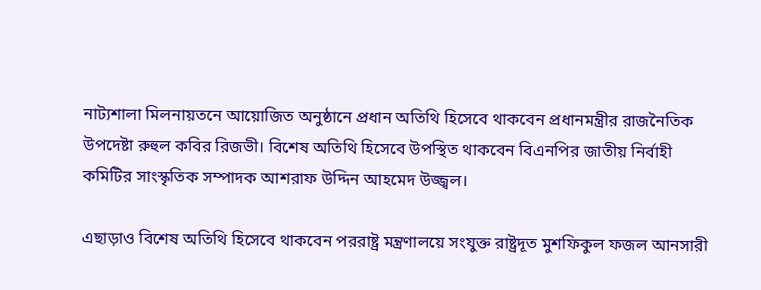নাট্যশালা মিলনায়তনে আয়োজিত অনুষ্ঠানে প্রধান অতিথি হিসেবে থাকবেন প্রধানমন্ত্রীর রাজনৈতিক উপদেষ্টা রুহুল কবির রিজভী। বিশেষ অতিথি হিসেবে উপস্থিত থাকবেন বিএনপির জাতীয় নির্বাহী কমিটির সাংস্কৃতিক সম্পাদক আশরাফ উদ্দিন আহমেদ উজ্জ্বল।

এছাড়াও বিশেষ অতিথি হিসেবে থাকবেন পররাষ্ট্র মন্ত্রণালয়ে সংযুক্ত রাষ্ট্রদূত মুশফিকুল ফজল আনসারী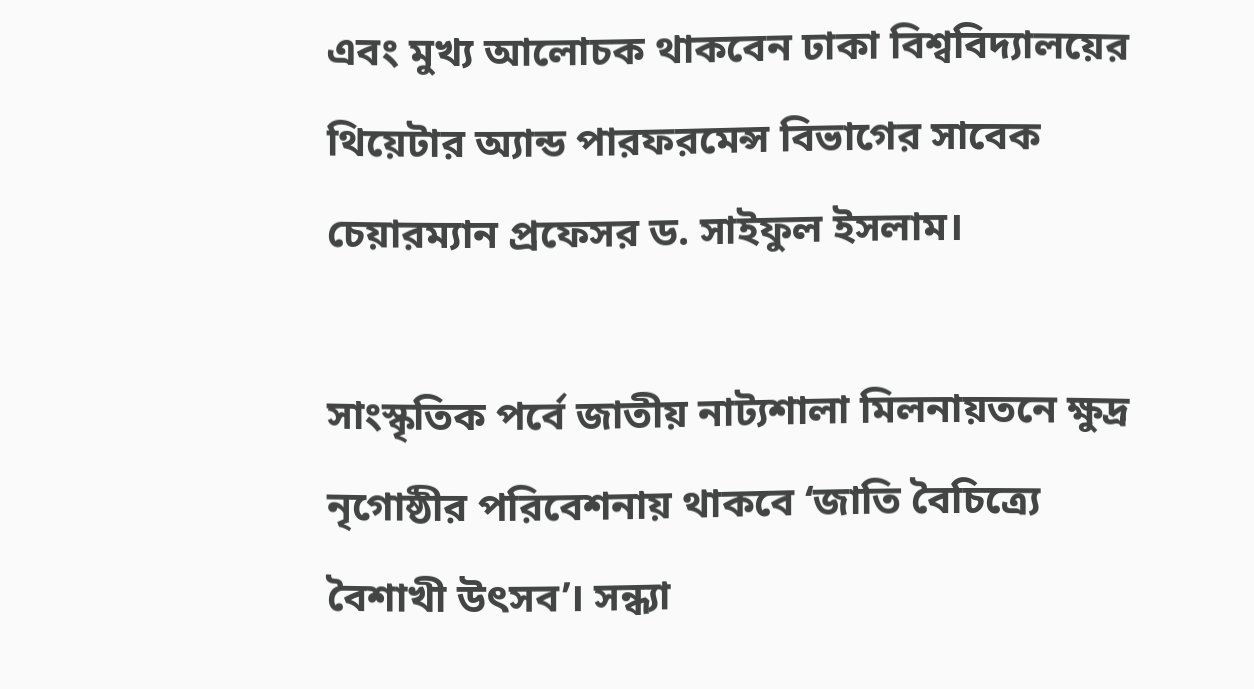এবং মুখ্য আলোচক থাকবেন ঢাকা বিশ্ববিদ্যালয়ের থিয়েটার অ্যান্ড পারফরমেন্স বিভাগের সাবেক চেয়ারম্যান প্রফেসর ড. সাইফুল ইসলাম।

সাংস্কৃতিক পর্বে জাতীয় নাট্যশালা মিলনায়তনে ক্ষুদ্র নৃগোষ্ঠীর পরিবেশনায় থাকবে ‘জাতি বৈচিত্র্যে বৈশাখী উৎসব’। সন্ধ্যা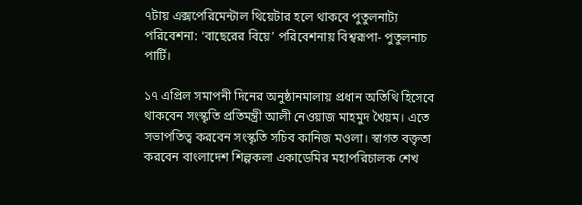৭টায় এক্সপেরিমেন্টাল থিয়েটার হলে থাকবে পুতুলনাট্য পরিবেশনা: ‘বাছেরের বিয়ে’ পরিবেশনায় বিশ্বরূপা- পুতুলনাচ পার্টি।

১৭ এপ্রিল সমাপনী দিনের অনুষ্ঠানমালায় প্রধান অতিথি হিসেবে থাকবেন সংস্কৃতি প্রতিমন্ত্রী আলী নেওয়াজ মাহমুদ খৈয়ম। এতে সভাপতিত্ব করবেন সংস্কৃতি সচিব কানিজ মওলা। স্বাগত বক্তৃতা করবেন বাংলাদেশ শিল্পকলা একাডেমির মহাপরিচালক শেখ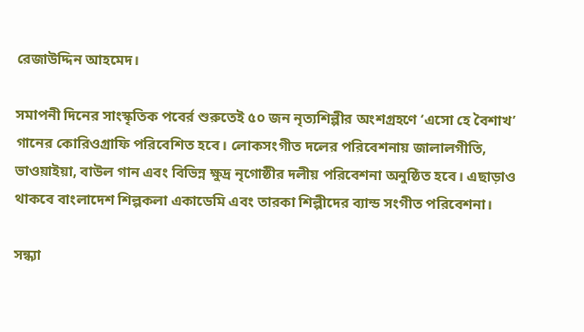রেজাউদ্দিন আহমেদ।

সমাপনী দিনের সাংস্কৃতিক পবের্র শুরুতেই ৫০ জন নৃত্যশিল্পীর অংশগ্রহণে ‘এসো হে বৈশাখ’ গানের কোরিওগ্রাফি পরিবেশিত হবে। লোকসংগীত দলের পরিবেশনায় জালালগীতি, ভাওয়াইয়া, বাউল গান এবং বিভিন্ন ক্ষুদ্র নৃগোষ্ঠীর দলীয় পরিবেশনা অনুষ্ঠিত হবে। এছাড়াও থাকবে বাংলাদেশ শিল্পকলা একাডেমি এবং তারকা শিল্পীদের ব্যান্ড সংগীত পরিবেশনা।

সন্ধ্যা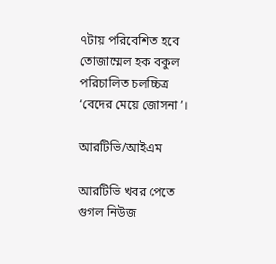৭টায় পরিবেশিত হবে তোজাম্মেল হক বকুল পরিচালিত চলচ্চিত্র ‘বেদের মেয়ে জোসনা’।

আরটিভি/আইএম

আরটিভি খবর পেতে গুগল নিউজ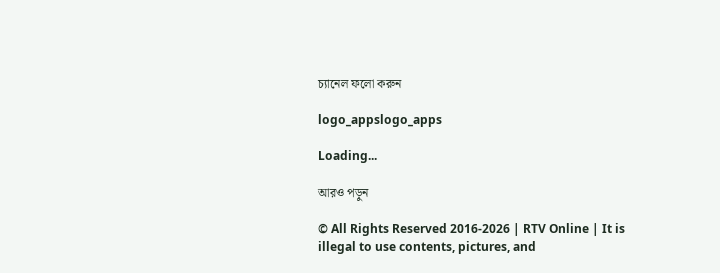চ্যানেল ফলো করুন

logo_appslogo_apps

Loading...

আরও পড়ুন

© All Rights Reserved 2016-2026 | RTV Online | It is illegal to use contents, pictures, and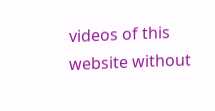videos of this website without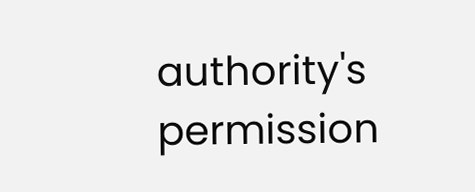authority's permission